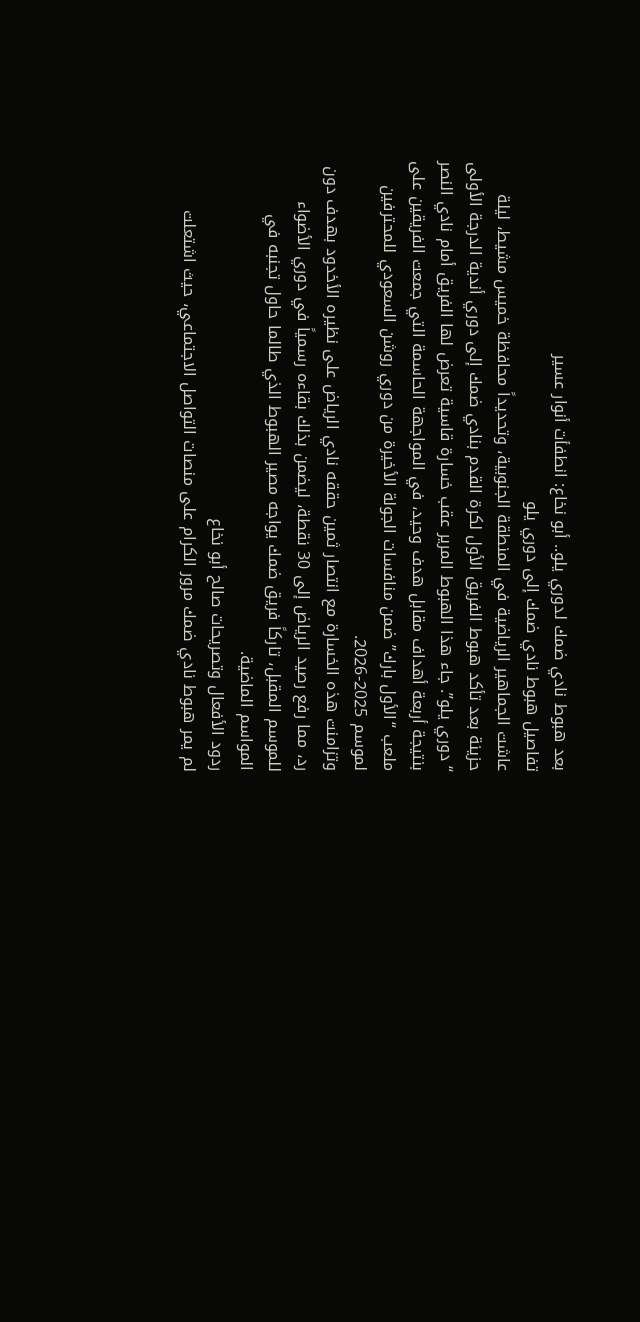بعد هبوط نادي ضمك لدوري يلو.. أبو نخاع: انطفأت أنوار عسير
تفاصيل هبوط نادي ضمك إلى دوري يلو
عاشت الجماهير الرياضية في المنطقة الجنوبية، وتحديداً محافظة خميس مشيط، ليلة حزينة بعد تأكد هبوط الفريق الأول لكرة القدم بنادي ضمك إلى دوري أندية الدرجة الأولى “دوري يلو”. جاء هذا الهبوط المرير عقب خسارة قاسية تعرض لها الفريق أمام نادي النصر بنتيجة أربعة أهداف مقابل هدف وحيد، في المواجهة الحاسمة التي جمعت الفريقين على ملعب “الأول بارك” ضمن منافسات الجولة الأخيرة من دوري روشن السعودي للمحترفين لموسم 2025-2026.
وتزامنت هذه الخسارة مع انتصار ثمين حققه نادي الرياض على نظيره الأخدود بهدف دون رد، مما رفع رصيد الرياض إلى 30 نقطة، ليضمن بذلك بقاءه رسمياً في دوري الأضواء للموسم المقبل، تاركاً فريق ضمك يواجه مصير الهبوط الذي طالما حاول تجنبه في المواسم الماضية.
ردود الأفعال وتصريحات صالح أبو نخاع
لم يمر هبوط نادي ضمك مرور الكرام على منصات التواصل الاجتماعي، حيث اشتعلت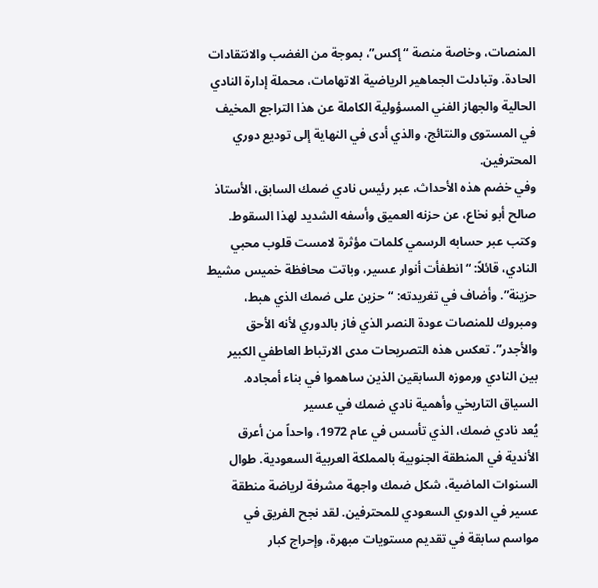المنصات، وخاصة منصة “إكس”، بموجة من الغضب والانتقادات الحادة. وتبادلت الجماهير الرياضية الاتهامات، محملة إدارة النادي الحالية والجهاز الفني المسؤولية الكاملة عن هذا التراجع المخيف في المستوى والنتائج، والذي أدى في النهاية إلى توديع دوري المحترفين.
وفي خضم هذه الأحداث، عبر رئيس نادي ضمك السابق، الأستاذ صالح أبو نخاع، عن حزنه العميق وأسفه الشديد لهذا السقوط. وكتب عبر حسابه الرسمي كلمات مؤثرة لامست قلوب محبي النادي، قائلاً: “انطفأت أنوار عسير، وباتت محافظة خميس مشيط حزينة”. وأضاف في تغريدته: “حزين على ضمك الذي هبط، ومبروك للمنصات عودة النصر الذي فاز بالدوري لأنه الأحق والأجدر”. تعكس هذه التصريحات مدى الارتباط العاطفي الكبير بين النادي ورموزه السابقين الذين ساهموا في بناء أمجاده.
السياق التاريخي وأهمية نادي ضمك في عسير
يُعد نادي ضمك، الذي تأسس في عام 1972، واحداً من أعرق الأندية في المنطقة الجنوبية بالمملكة العربية السعودية. طوال السنوات الماضية، شكل ضمك واجهة مشرفة لرياضة منطقة عسير في الدوري السعودي للمحترفين. لقد نجح الفريق في مواسم سابقة في تقديم مستويات مبهرة، وإحراج كبار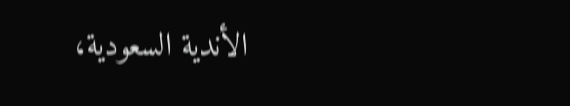الأندية السعودية،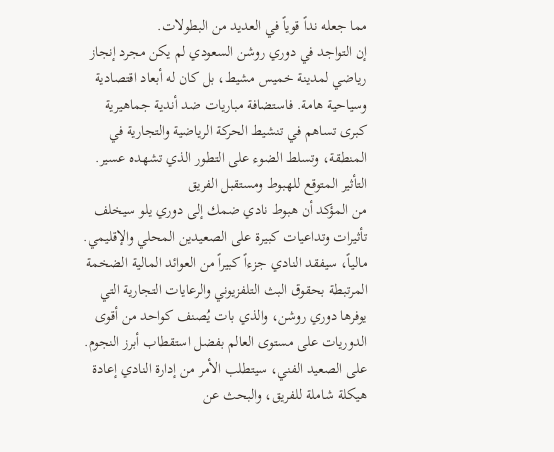مما جعله نداً قوياً في العديد من البطولات.
إن التواجد في دوري روشن السعودي لم يكن مجرد إنجاز رياضي لمدينة خميس مشيط، بل كان له أبعاد اقتصادية وسياحية هامة. فاستضافة مباريات ضد أندية جماهيرية كبرى تساهم في تنشيط الحركة الرياضية والتجارية في المنطقة، وتسلط الضوء على التطور الذي تشهده عسير.
التأثير المتوقع للهبوط ومستقبل الفريق
من المؤكد أن هبوط نادي ضمك إلى دوري يلو سيخلف تأثيرات وتداعيات كبيرة على الصعيدين المحلي والإقليمي. مالياً، سيفقد النادي جزءاً كبيراً من العوائد المالية الضخمة المرتبطة بحقوق البث التلفزيوني والرعايات التجارية التي يوفرها دوري روشن، والذي بات يُصنف كواحد من أقوى الدوريات على مستوى العالم بفضل استقطاب أبرز النجوم.
على الصعيد الفني، سيتطلب الأمر من إدارة النادي إعادة هيكلة شاملة للفريق، والبحث عن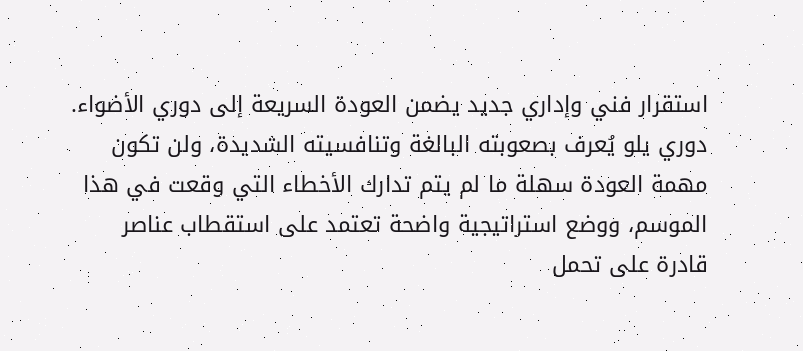استقرار فني وإداري جديد يضمن العودة السريعة إلى دوري الأضواء. دوري يلو يُعرف بصعوبته البالغة وتنافسيته الشديدة، ولن تكون مهمة العودة سهلة ما لم يتم تدارك الأخطاء التي وقعت في هذا الموسم، ووضع استراتيجية واضحة تعتمد على استقطاب عناصر قادرة على تحمل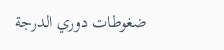ضغوطات دوري الدرجة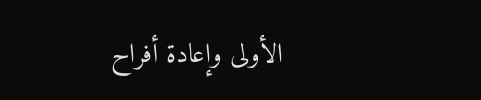الأولى وإعادة أفراح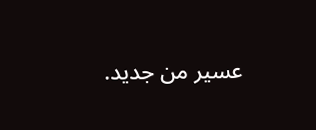عسير من جديد.